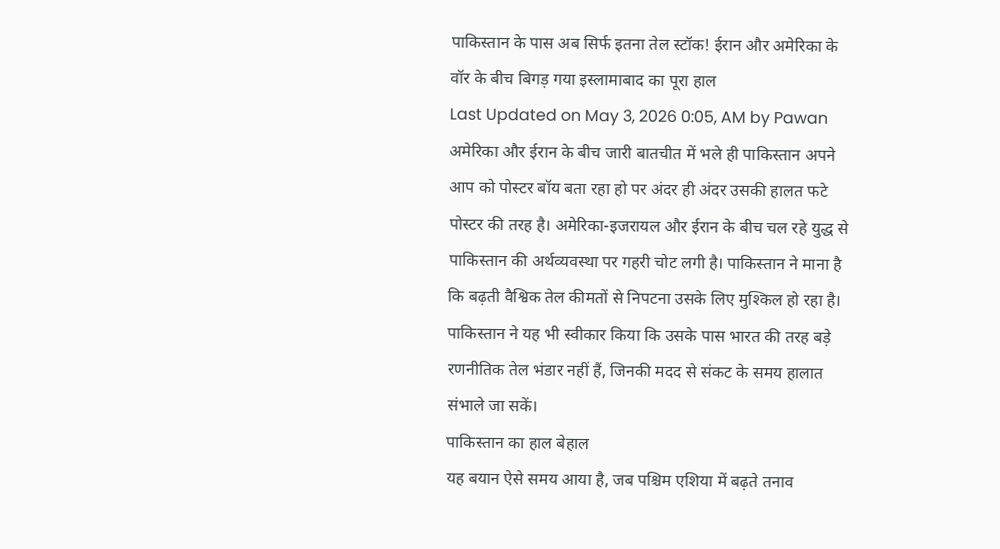पाकिस्तान के पास अब सिर्फ इतना तेल स्टॉक! ईरान और अमेरिका के वॉर के बीच बिगड़ गया इस्लामाबाद का पूरा हाल
Last Updated on May 3, 2026 0:05, AM by Pawan
अमेरिका और ईरान के बीच जारी बातचीत में भले ही पाकिस्तान अपने आप को पोस्टर बॉय बता रहा हो पर अंदर ही अंदर उसकी हालत फटे पोस्टर की तरह है। अमेरिका-इजरायल और ईरान के बीच चल रहे युद्ध से पाकिस्तान की अर्थव्यवस्था पर गहरी चोट लगी है। पाकिस्तान ने माना है कि बढ़ती वैश्विक तेल कीमतों से निपटना उसके लिए मुश्किल हो रहा है। पाकिस्तान ने यह भी स्वीकार किया कि उसके पास भारत की तरह बड़े रणनीतिक तेल भंडार नहीं हैं, जिनकी मदद से संकट के समय हालात संभाले जा सकें।
पाकिस्तान का हाल बेहाल
यह बयान ऐसे समय आया है, जब पश्चिम एशिया में बढ़ते तनाव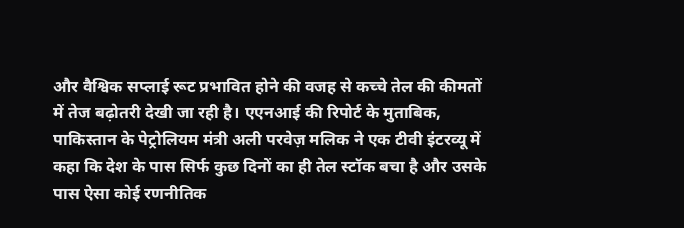और वैश्विक सप्लाई रूट प्रभावित होने की वजह से कच्चे तेल की कीमतों में तेज बढ़ोतरी देखी जा रही है। एएनआई की रिपोर्ट के मुताबिक, पाकिस्तान के पेट्रोलियम मंत्री अली परवेज़ मलिक ने एक टीवी इंटरव्यू में कहा कि देश के पास सिर्फ कुछ दिनों का ही तेल स्टॉक बचा है और उसके पास ऐसा कोई रणनीतिक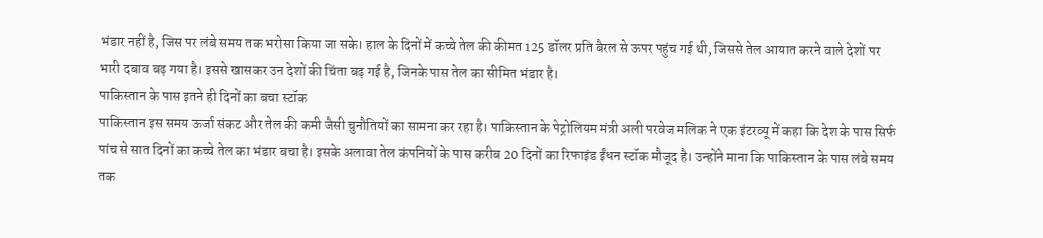भंडार नहीं है, जिस पर लंबे समय तक भरोसा किया जा सके। हाल के दिनों में कच्चे तेल की कीमत 125 डॉलर प्रति बैरल से ऊपर पहुंच गई थी, जिससे तेल आयात करने वाले देशों पर भारी दबाव बढ़ गया है। इससे खासकर उन देशों की चिंता बढ़ गई है, जिनके पास तेल का सीमित भंडार है।
पाकिस्तान के पास इतने ही दिनों का बचा स्टॉक
पाकिस्तान इस समय ऊर्जा संकट और तेल की कमी जैसी चुनौतियों का सामना कर रहा है। पाकिस्तान के पेट्रोलियम मंत्री अली परवेज मलिक ने एक इंटरव्यू में कहा कि देश के पास सिर्फ पांच से सात दिनों का कच्चे तेल का भंडार बचा है। इसके अलावा तेल कंपनियों के पास करीब 20 दिनों का रिफाइंड ईंधन स्टॉक मौजूद है। उन्होंने माना कि पाकिस्तान के पास लंबे समय तक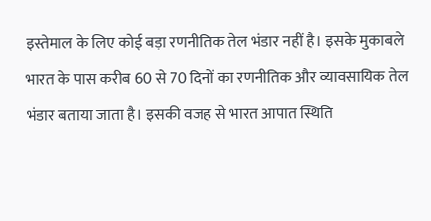इस्तेमाल के लिए कोई बड़ा रणनीतिक तेल भंडार नहीं है। इसके मुकाबले भारत के पास करीब 60 से 70 दिनों का रणनीतिक और व्यावसायिक तेल भंडार बताया जाता है। इसकी वजह से भारत आपात स्थिति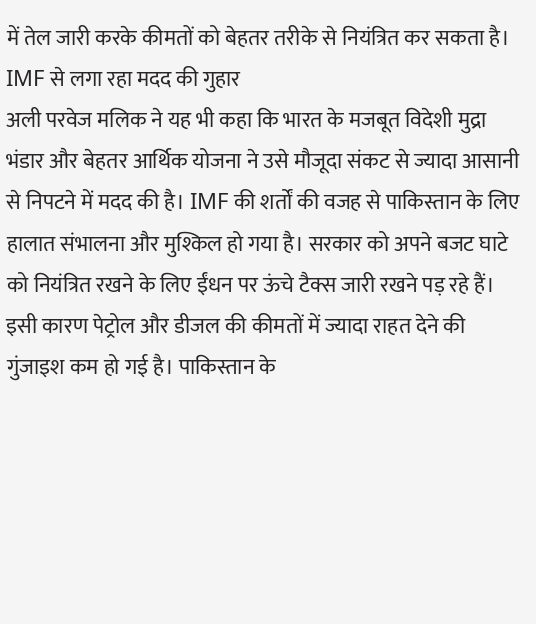में तेल जारी करके कीमतों को बेहतर तरीके से नियंत्रित कर सकता है।
IMF से लगा रहा मदद की गुहार
अली परवेज मलिक ने यह भी कहा कि भारत के मजबूत विदेशी मुद्रा भंडार और बेहतर आर्थिक योजना ने उसे मौजूदा संकट से ज्यादा आसानी से निपटने में मदद की है। IMF की शर्तों की वजह से पाकिस्तान के लिए हालात संभालना और मुश्किल हो गया है। सरकार को अपने बजट घाटे को नियंत्रित रखने के लिए ईंधन पर ऊंचे टैक्स जारी रखने पड़ रहे हैं। इसी कारण पेट्रोल और डीजल की कीमतों में ज्यादा राहत देने की गुंजाइश कम हो गई है। पाकिस्तान के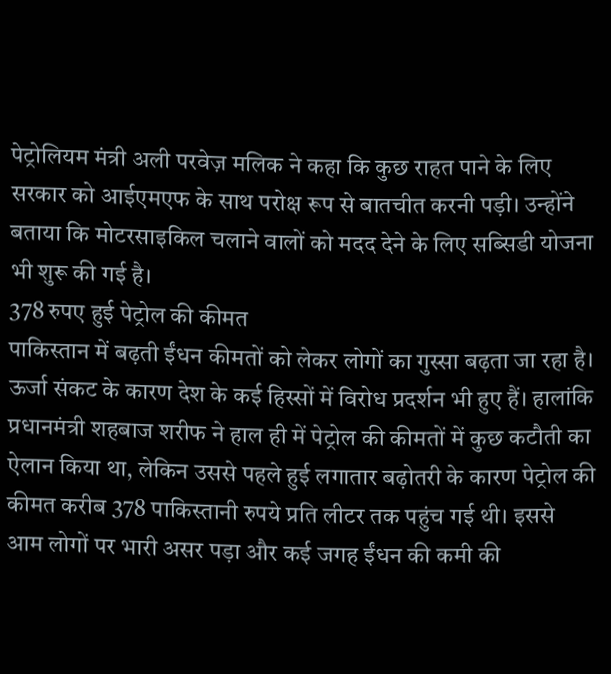पेट्रोलियम मंत्री अली परवेज़ मलिक ने कहा कि कुछ राहत पाने के लिए सरकार को आईएमएफ के साथ परोक्ष रूप से बातचीत करनी पड़ी। उन्होंने बताया कि मोटरसाइकिल चलाने वालों को मदद देने के लिए सब्सिडी योजना भी शुरू की गई है।
378 रुपए हुई पेट्रोल की कीमत
पाकिस्तान में बढ़ती ईंधन कीमतों को लेकर लोगों का गुस्सा बढ़ता जा रहा है। ऊर्जा संकट के कारण देश के कई हिस्सों में विरोध प्रदर्शन भी हुए हैं। हालांकि प्रधानमंत्री शहबाज शरीफ ने हाल ही में पेट्रोल की कीमतों में कुछ कटौती का ऐलान किया था, लेकिन उससे पहले हुई लगातार बढ़ोतरी के कारण पेट्रोल की कीमत करीब 378 पाकिस्तानी रुपये प्रति लीटर तक पहुंच गई थी। इससे आम लोगों पर भारी असर पड़ा और कई जगह ईंधन की कमी की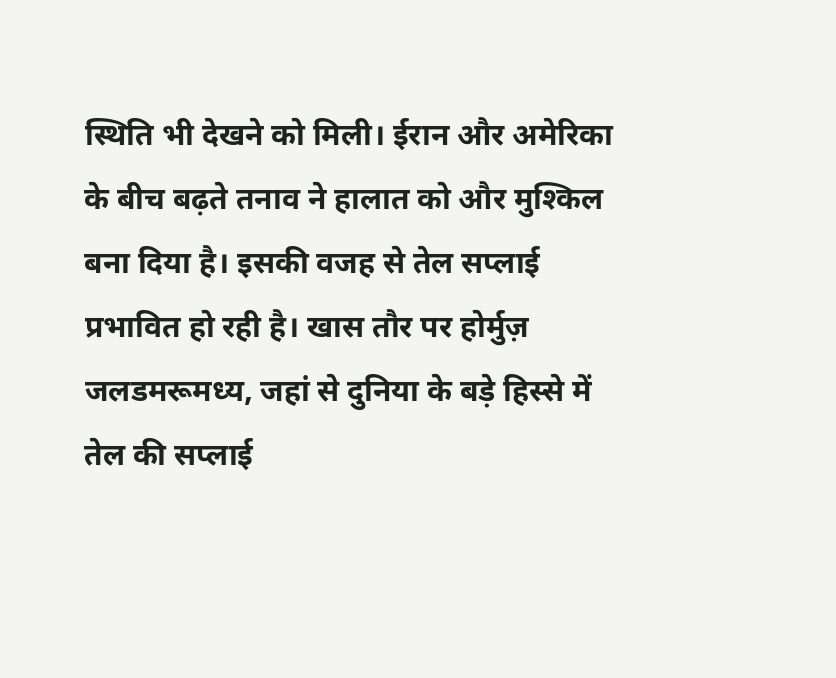स्थिति भी देखने को मिली। ईरान और अमेरिका के बीच बढ़ते तनाव ने हालात को और मुश्किल बना दिया है। इसकी वजह से तेल सप्लाई प्रभावित हो रही है। खास तौर पर होर्मुज़ जलडमरूमध्य, जहां से दुनिया के बड़े हिस्से में तेल की सप्लाई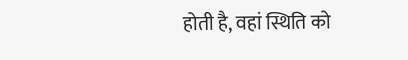होती है, वहां स्थिति को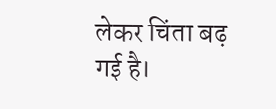लेकर चिंता बढ़ गई है।